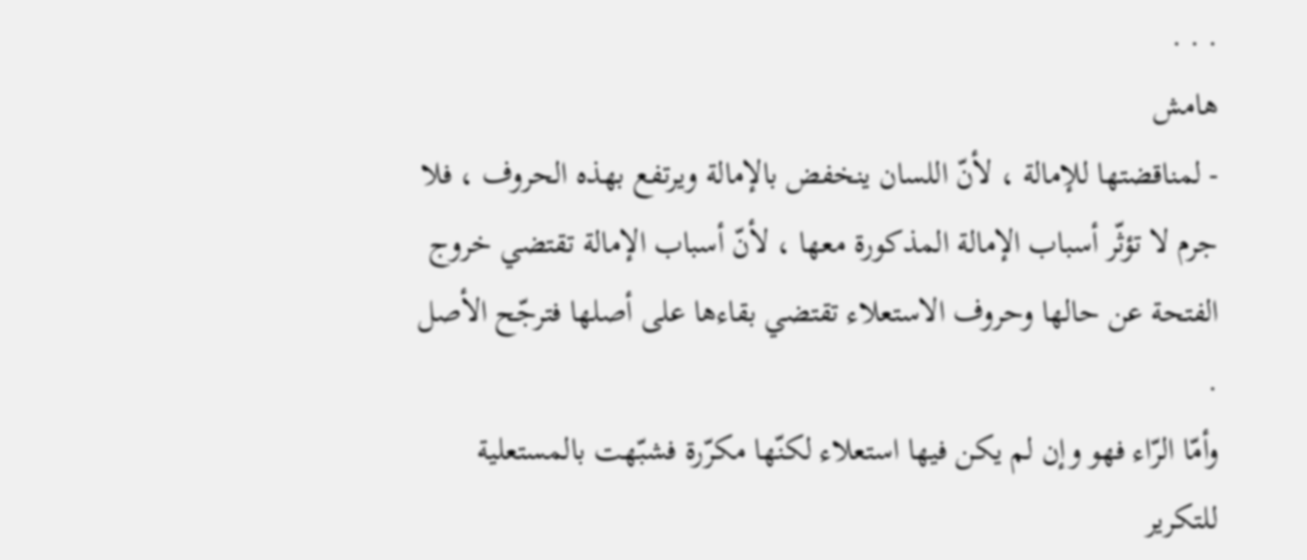. . .
هامش
- لمناقضتها للإمالة ، لأنّ اللسان ينخفض بالإمالة ويرتفع بهذه الحروف ، فلا جرم لا تؤثّر أسباب الإمالة المذكورة معها ، لأنّ أسباب الإمالة تقتضي خروج الفتحة عن حالها وحروف الاستعلاء تقتضي بقاءها على أصلها فترجّح الأصل .
وأمّا الرّاء فهو وإن لم يكن فيها استعلاء لكنّها مكرّرة فشبّهت بالمستعلية للتكرير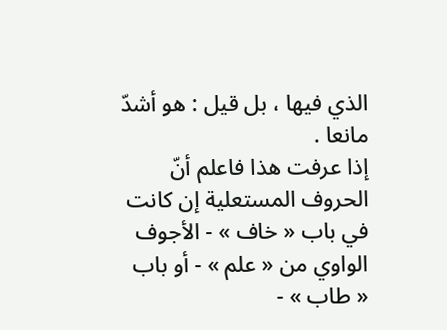الذي فيها ، بل قيل : هو أشدّ مانعا .
إذا عرفت هذا فاعلم أنّ الحروف المستعلية إن كانت في باب « خاف » - الأجوف الواوي من « علم » - أو باب « طاب » -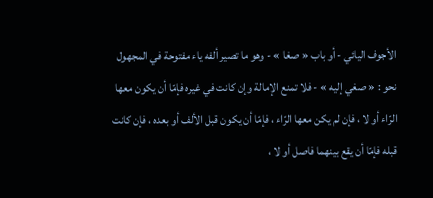الأجوف اليائي - أو باب « صغا » - وهو ما تصير ألفه ياء مفتوحة في المجهول نحو : « صغي إليه » - فلا تمنع الإمالة وإن كانت في غيره فإمّا أن يكون معها الرّاء أو لا ، فإن لم يكن معها الرّاء ، فإمّا أن يكون قبل الألف أو بعده ، فإن كانت قبله فإمّا أن يقع بينهما فاصل أو لا ،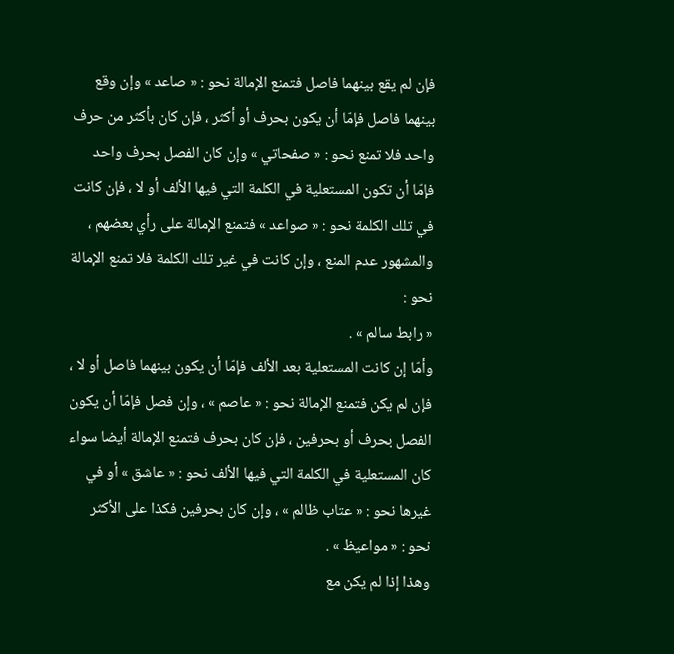فإن لم يقع بينهما فاصل فتمنع الإمالة نحو : « صاعد » وإن وقع بينهما فاصل فإمّا أن يكون بحرف أو أكثر ، فإن كان بأكثر من حرف واحد فلا تمنع نحو : « صفحاتي » وإن كان الفصل بحرف واحد فإمّا أن تكون المستعلية في الكلمة التي فيها الألف أو لا ، فإن كانت في تلك الكلمة نحو : « صواعد » فتمنع الإمالة على رأي بعضهم ، والمشهور عدم المنع ، وإن كانت في غير تلك الكلمة فلا تمنع الإمالة نحو :
« رابط سالم » .
وأمّا إن كانت المستعلية بعد الألف فإمّا أن يكون بينهما فاصل أو لا ، فإن لم يكن فتمنع الإمالة نحو : « عاصم » ، وإن فصل فإمّا أن يكون الفصل بحرف أو بحرفين ، فإن كان بحرف فتمنع الإمالة أيضا سواء كان المستعلية في الكلمة التي فيها الألف نحو : « عاشق » أو في غيرها نحو : « عتاب ظالم » ، وإن كان بحرفين فكذا على الأكثر نحو : « مواعيظ » .
وهذا إذا لم يكن مع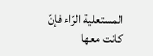المستعلية الرّاء فإنّ كانت معها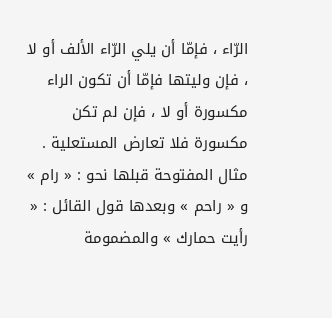الرّاء ، فإمّا أن يلي الرّاء الألف أو لا ، فإن وليتها فإمّا أن تكون الراء مكسورة أو لا ، فإن لم تكن مكسورة فلا تعارض المستعلية .
مثال المفتوحة قبلها نحو : « رام » و « راحم » وبعدها قول القائل : « رأيت حمارك » والمضمومة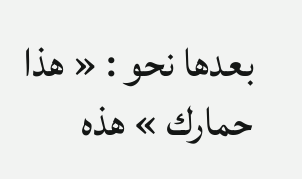بعدها نحو : « هذا حمارك » هذه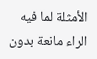الأمثلة لما فيه الراء مانعة بدون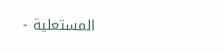المستعلية -